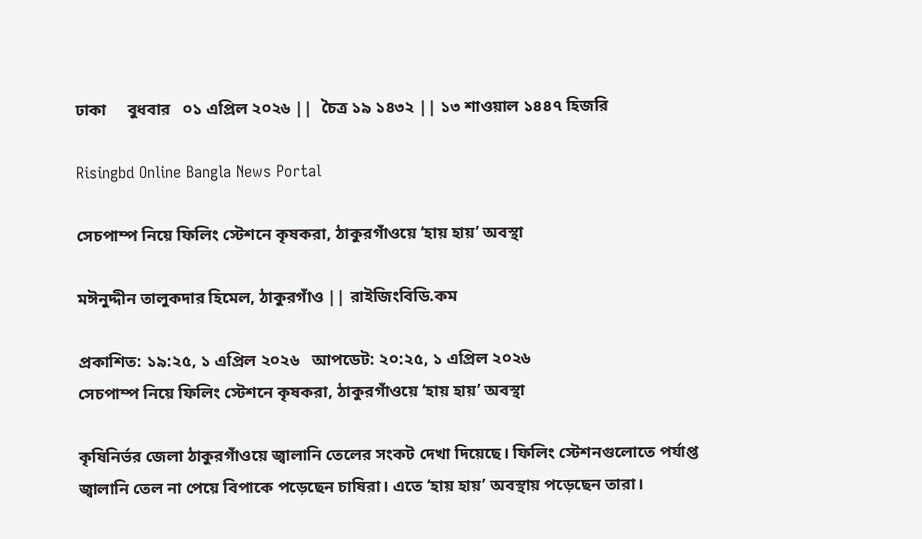ঢাকা     বুধবার   ০১ এপ্রিল ২০২৬ ||  চৈত্র ১৯ ১৪৩২ || ১৩ শাওয়াল ১৪৪৭ হিজরি

Risingbd Online Bangla News Portal

সেচপাম্প নিয়ে ফিলিং স্টেশনে কৃষকরা, ঠাকুরগাঁওয়ে ‘হায় হায়’ অবস্থা

মঈনুদ্দীন তালুকদার হিমেল, ঠাকুরগাঁও || রাইজিংবিডি.কম

প্রকাশিত: ১৯:২৫, ১ এপ্রিল ২০২৬   আপডেট: ২০:২৫, ১ এপ্রিল ২০২৬
সেচপাম্প নিয়ে ফিলিং স্টেশনে কৃষকরা, ঠাকুরগাঁওয়ে ‘হায় হায়’ অবস্থা

কৃষিনির্ভর জেলা ঠাকুরগাঁওয়ে জ্বালানি তেলের সংকট দেখা দিয়েছে। ফিলিং স্টেশনগুলোতে পর্যাপ্ত জ্বালানি তেল না পেয়ে বিপাকে পড়েছেন চাষিরা। এতে ‘হায় হায়’ অবস্থায় পড়েছেন তারা।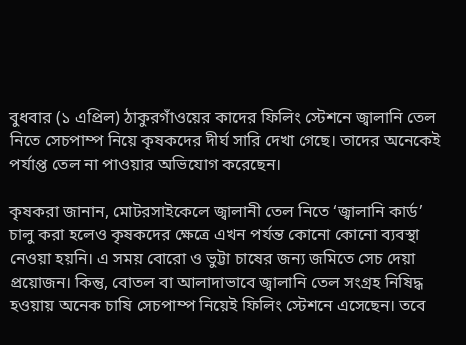বুধবার (১ এপ্রিল) ঠাকুরগাঁওয়ের কাদের ফিলিং স্টেশনে জ্বালানি তেল নিতে সেচপাম্প নিয়ে কৃষকদের দীর্ঘ সারি দেখা গেছে। তাদের অনেকেই পর্যাপ্ত তেল না পাওয়ার অভিযোগ করেছেন।

কৃষকরা জানান, মোটরসাইকেলে জ্বালানী তেল নিতে ‘জ্বালানি কার্ড’ চালু করা হলেও কৃষকদের ক্ষেত্রে এখন পর্যন্ত কোনো কোনো ব্যবস্থা নেওয়া হয়নি। এ সময় বোরো ও ভুট্টা চাষের জন্য জমিতে সেচ দেয়া প্রয়োজন। কিন্তু, বোতল বা আলাদাভাবে জ্বালানি তেল সংগ্রহ নিষিদ্ধ হওয়ায় অনেক চাষি সেচপাম্প নিয়েই ফিলিং স্টেশনে এসেছেন। তবে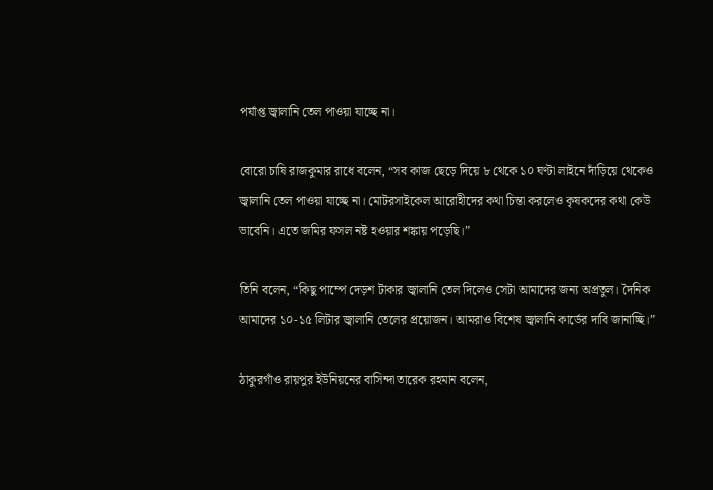পর্যাপ্ত জ্বালানি তেল পাওয়া যাচ্ছে না।

বোরো চাষি রাজকুমার রাধে বলেন, “সব কাজ ছেড়ে দিয়ে ৮ থেকে ১০ ঘণ্টা লাইনে দাঁড়িয়ে থেকেও জ্বালানি তেল পাওয়া যাচ্ছে না। মোটরসাইকেল আরোহীদের কথা চিন্তা করলেও কৃষকদের কথা কেউ ভাবেনি। এতে জমির ফসল নষ্ট হওয়ার শঙ্কায় পড়েছি।”

তিনি বলেন, “কিছু পাম্পে দেড়শ টাকার জ্বালানি তেল দিলেও সেটা আমাদের জন্য অপ্রতুল। দৈনিক আমাদের ১০-১৫ লিটার জ্বালানি তেলের প্রয়োজন। আমরাও বিশেষ জ্বালানি কার্ডের দাবি জানাচ্ছি।”

ঠাকুরগাঁও রায়পুর ইউনিয়নের বাসিন্দা তারেক রহমান বলেন,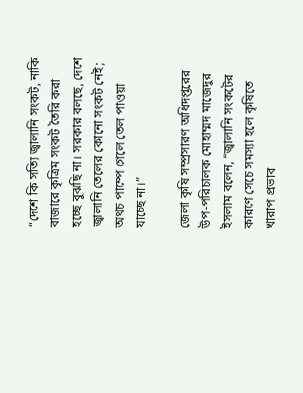“দেশে কি সত্যি জ্বালানি সংকট, নাকি বাজারে কৃত্রিম সংকট তৈরি করা হচ্ছে বুঝছি না। সরকার বলছে, দেশে জ্বালানি তেলের কোনো সংকট নেই; অথচ পাম্পে গেলে তেল পাওয়া যাচ্ছে না।”

জেলা কৃষি সম্প্রসারণ অধিদপ্তরের উপ-পরিচালক মোহাম্মদ মাজেদুর ইসলাম বলেন, “জ্বালানি সংকটের কারণে সেচে সমস্যা হলে কৃষিতে খারাপ প্রভাব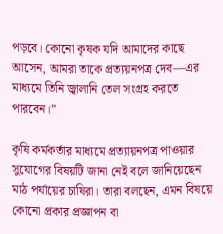পড়বে। কোনো কৃষক যদি আমাদের কাছে আসেন, আমরা তাকে প্রত্যয়নপত্র দেব—এর মাধ্যমে তিনি জ্বালানি তেল সংগ্রহ করতে পারবেন।”

কৃষি কর্মকর্তার মাধ্যমে প্রত্যায়নপত্র পাওয়ার সুযোগের বিষয়টি জানা নেই বলে জানিয়েছেন মাঠ পর্যায়ের চাষিরা। তারা বলছেন, এমন বিষয়ে কোনো প্রকার প্রজ্ঞাপন বা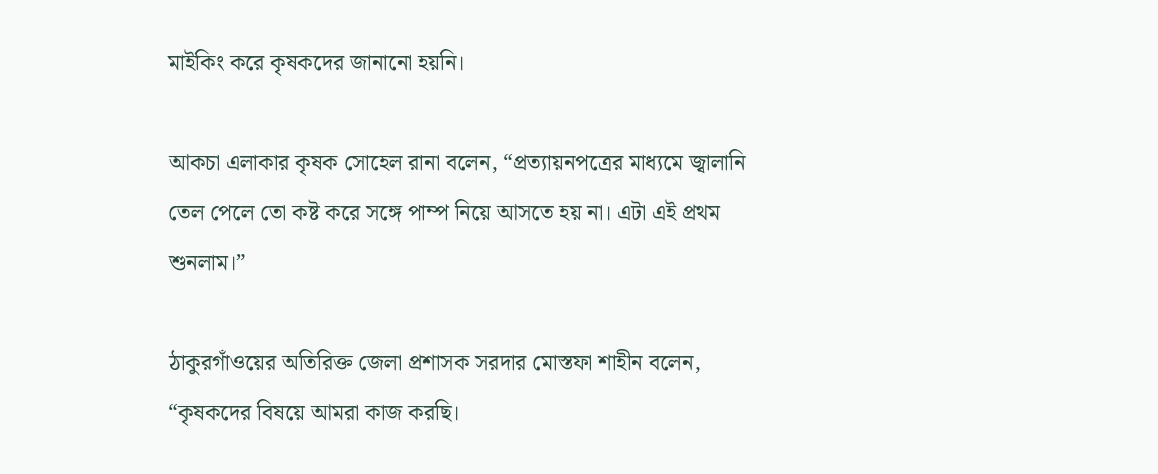মাইকিং করে কৃষকদের জানানো হয়নি।

আকচা এলাকার কৃষক সোহেল রানা বলেন, “প্রত্যায়নপত্রের মাধ্যমে জ্বালানি তেল পেলে তো কষ্ট করে সঙ্গে পাম্প নিয়ে আসতে হয় না। এটা এই প্রথম শুনলাম।”

ঠাকুরগাঁওয়ের অতিরিক্ত জেলা প্রশাসক সরদার মোস্তফা শাহীন বলেন, “কৃষকদের বিষয়ে আমরা কাজ করছি।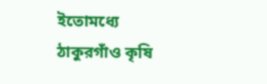ইতোমধ্যে ঠাকুরগাঁও কৃষি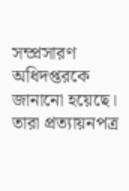সম্প্রসারণ অধিদপ্তরকে জানানো হয়েছে। তারা প্রত্যায়নপত্র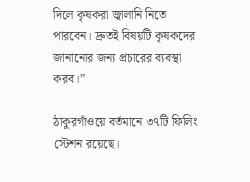দিলে কৃষকরা জ্বালানি নিতে পারবেন। দ্রুতই বিষয়টি কৃষকদের জানানোর জন্য প্রচারের ব্যবস্থা করব।”

ঠাকুরগাঁওয়ে বর্তমানে ৩৭টি ফিলিং স্টেশন রয়েছে।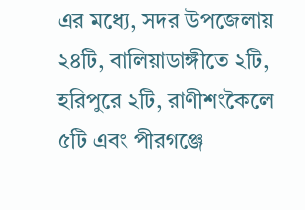এর মধ্যে, সদর উপজেলায় ২৪টি, বালিয়াডাঙ্গীতে ২টি, হরিপুরে ২টি, রাণীশংকৈলে ৫টি এবং পীরগঞ্জে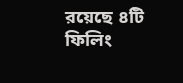রয়েছে ৪টি ফিলিং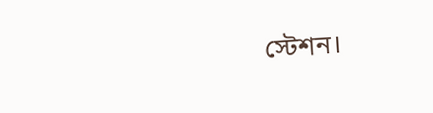স্টেশন।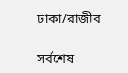ঢাকা/রাজীব

সর্বশেষ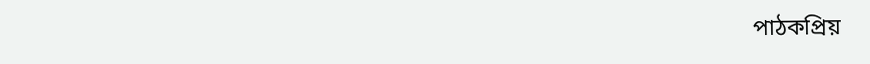পাঠকপ্রিয়